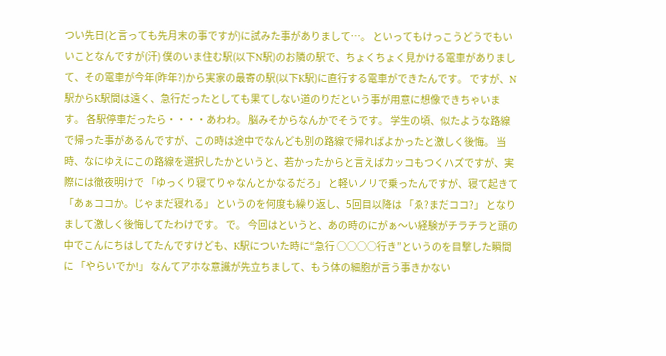つい先日(と言っても先月末の事ですが)に試みた事がありまして…。 といってもけっこうどうでもいいことなんですが(汗) 僕のいま住む駅(以下N駅)のお隣の駅で、ちょくちょく見かける電車がありまして、その電車が今年(昨年?)から実家の最寄の駅(以下K駅)に直行する電車ができたんです。 ですが、N駅からK駅間は遠く、急行だったとしても果てしない道のりだという事が用意に想像できちゃいます。 各駅停車だったら・・・・あわわ。 脳みそからなんかでそうです。 学生の頃、似たような路線で帰った事があるんですが、この時は途中でなんども別の路線で帰ればよかったと激しく後悔。 当時、なにゆえにこの路線を選択したかというと、若かったからと言えばカッコもつくハズですが、実際には徹夜明けで 「ゆっくり寝てりゃなんとかなるだろ」 と軽いノリで乗ったんですが、寝て起きて 「あぁココか。じゃまだ寝れる」 というのを何度も繰り返し、5回目以降は 「ゑ?まだココ?」 となりまして激しく後悔してたわけです。 で。 今回はというと、あの時のにがぁ〜い経験がチラチラと頭の中でこんにちはしてたんですけども、K駅についた時に“急行 ○○○○行き”というのを目撃した瞬間に 「やらいでか!」 なんてアホな意識が先立ちまして、もう体の細胞が言う事きかない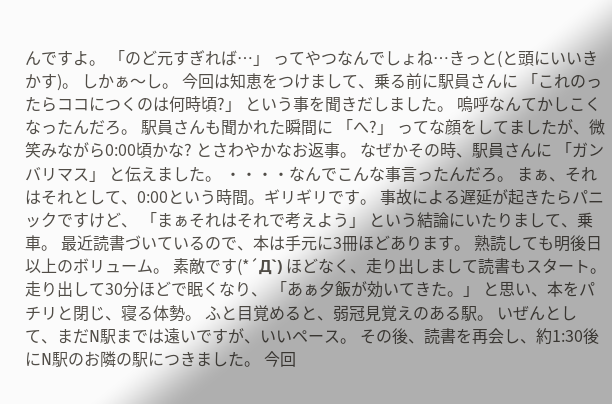んですよ。 「のど元すぎれば…」 ってやつなんでしょね…きっと(と頭にいいきかす)。 しかぁ〜し。 今回は知恵をつけまして、乗る前に駅員さんに 「これのったらココにつくのは何時頃?」 という事を聞きだしました。 嗚呼なんてかしこくなったんだろ。 駅員さんも聞かれた瞬間に 「へ?」 ってな顔をしてましたが、微笑みながら0:00頃かな? とさわやかなお返事。 なぜかその時、駅員さんに 「ガンバリマス」 と伝えました。 ・・・・なんでこんな事言ったんだろ。 まぁ、それはそれとして、0:00という時間。ギリギリです。 事故による遅延が起きたらパニックですけど、 「まぁそれはそれで考えよう」 という結論にいたりまして、乗車。 最近読書づいているので、本は手元に3冊ほどあります。 熟読しても明後日以上のボリューム。 素敵です(*´Д`) ほどなく、走り出しまして読書もスタート。 走り出して30分ほどで眠くなり、 「あぁ夕飯が効いてきた。」 と思い、本をパチリと閉じ、寝る体勢。 ふと目覚めると、弱冠見覚えのある駅。 いぜんとして、まだN駅までは遠いですが、いいペース。 その後、読書を再会し、約1:30後にN駅のお隣の駅につきました。 今回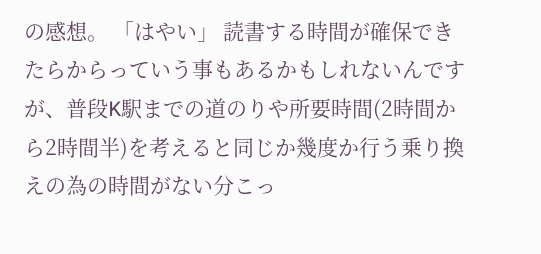の感想。 「はやい」 読書する時間が確保できたらからっていう事もあるかもしれないんですが、普段K駅までの道のりや所要時間(2時間から2時間半)を考えると同じか幾度か行う乗り換えの為の時間がない分こっ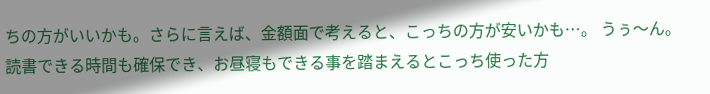ちの方がいいかも。さらに言えば、金額面で考えると、こっちの方が安いかも…。 うぅ〜ん。 読書できる時間も確保でき、お昼寝もできる事を踏まえるとこっち使った方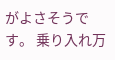がよさそうです。 乗り入れ万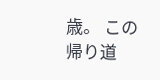歳。 この帰り道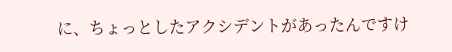に、ちょっとしたアクシデントがあったんですけ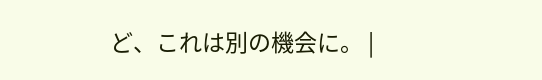ど、これは別の機会に。 |